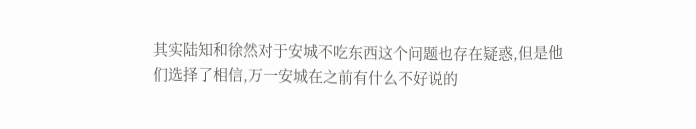其实陆知和徐然对于安城不吃东西这个问题也存在疑惑,但是他们选择了相信,万一安城在之前有什么不好说的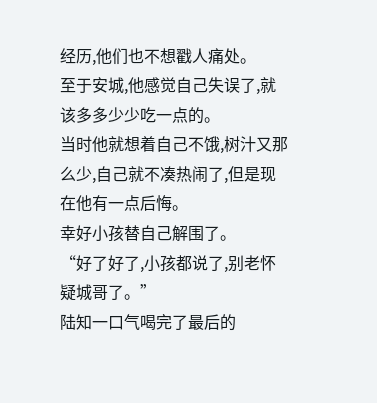经历,他们也不想戳人痛处。
至于安城,他感觉自己失误了,就该多多少少吃一点的。
当时他就想着自己不饿,树汁又那么少,自己就不凑热闹了,但是现在他有一点后悔。
幸好小孩替自己解围了。
“好了好了,小孩都说了,别老怀疑城哥了。”
陆知一口气喝完了最后的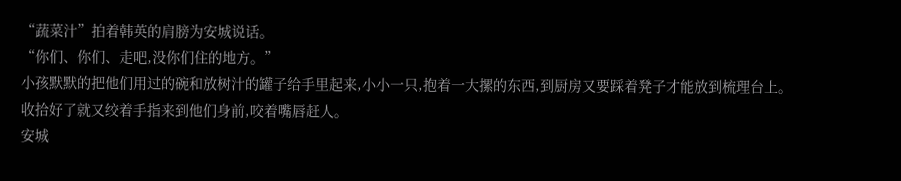“蔬菜汁”拍着韩英的肩膀为安城说话。
“你们、你们、走吧,没你们住的地方。”
小孩默默的把他们用过的碗和放树汁的罐子给手里起来,小小一只,抱着一大摞的东西,到厨房又要踩着凳子才能放到梳理台上。
收拾好了就又绞着手指来到他们身前,咬着嘴唇赶人。
安城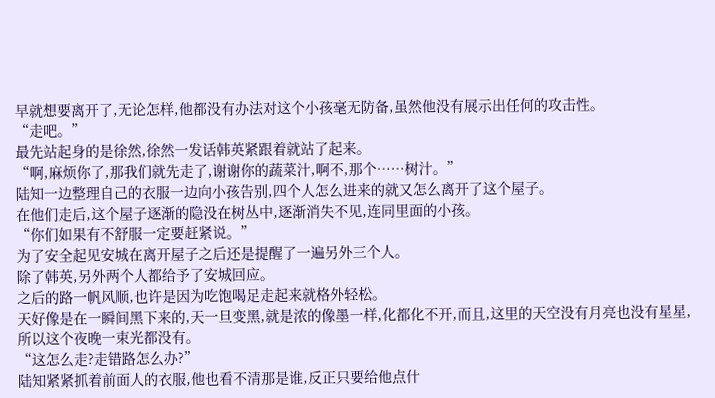早就想要离开了,无论怎样,他都没有办法对这个小孩毫无防备,虽然他没有展示出任何的攻击性。
“走吧。”
最先站起身的是徐然,徐然一发话韩英紧跟着就站了起来。
“啊,麻烦你了,那我们就先走了,谢谢你的蔬菜汁,啊不,那个……树汁。”
陆知一边整理自己的衣服一边向小孩告别,四个人怎么进来的就又怎么离开了这个屋子。
在他们走后,这个屋子逐渐的隐没在树丛中,逐渐消失不见,连同里面的小孩。
“你们如果有不舒服一定要赶紧说。”
为了安全起见安城在离开屋子之后还是提醒了一遍另外三个人。
除了韩英,另外两个人都给予了安城回应。
之后的路一帆风顺,也许是因为吃饱喝足走起来就格外轻松。
天好像是在一瞬间黑下来的,天一旦变黑,就是浓的像墨一样,化都化不开,而且,这里的天空没有月亮也没有星星,所以这个夜晚一束光都没有。
“这怎么走?走错路怎么办?”
陆知紧紧抓着前面人的衣服,他也看不清那是谁,反正只要给他点什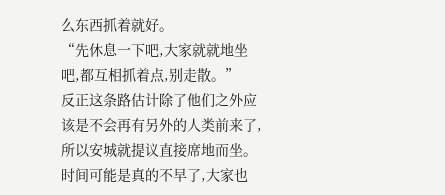么东西抓着就好。
“先休息一下吧,大家就就地坐吧,都互相抓着点,别走散。”
反正这条路估计除了他们之外应该是不会再有另外的人类前来了,所以安城就提议直接席地而坐。
时间可能是真的不早了,大家也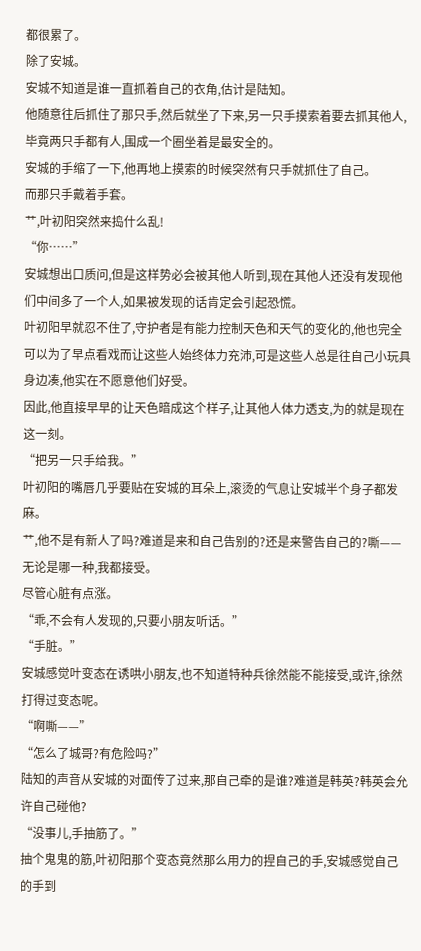都很累了。
除了安城。
安城不知道是谁一直抓着自己的衣角,估计是陆知。
他随意往后抓住了那只手,然后就坐了下来,另一只手摸索着要去抓其他人,毕竟两只手都有人,围成一个圈坐着是最安全的。
安城的手缩了一下,他再地上摸索的时候突然有只手就抓住了自己。
而那只手戴着手套。
艹,叶初阳突然来捣什么乱!
“你……”
安城想出口质问,但是这样势必会被其他人听到,现在其他人还没有发现他们中间多了一个人,如果被发现的话肯定会引起恐慌。
叶初阳早就忍不住了,守护者是有能力控制天色和天气的变化的,他也完全可以为了早点看戏而让这些人始终体力充沛,可是这些人总是往自己小玩具身边凑,他实在不愿意他们好受。
因此,他直接早早的让天色暗成这个样子,让其他人体力透支,为的就是现在这一刻。
“把另一只手给我。”
叶初阳的嘴唇几乎要贴在安城的耳朵上,滚烫的气息让安城半个身子都发麻。
艹,他不是有新人了吗?难道是来和自己告别的?还是来警告自己的?嘶——无论是哪一种,我都接受。
尽管心脏有点涨。
“乖,不会有人发现的,只要小朋友听话。”
“手脏。”
安城感觉叶变态在诱哄小朋友,也不知道特种兵徐然能不能接受,或许,徐然打得过变态呢。
“啊嘶——”
“怎么了城哥?有危险吗?”
陆知的声音从安城的对面传了过来,那自己牵的是谁?难道是韩英?韩英会允许自己碰他?
“没事儿,手抽筋了。”
抽个鬼鬼的筋,叶初阳那个变态竟然那么用力的捏自己的手,安城感觉自己的手到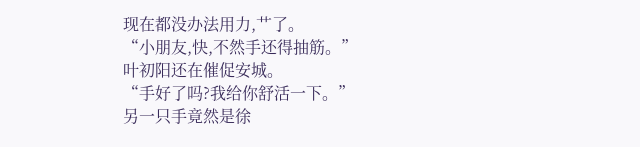现在都没办法用力,艹了。
“小朋友,快,不然手还得抽筋。”
叶初阳还在催促安城。
“手好了吗?我给你舒活一下。”
另一只手竟然是徐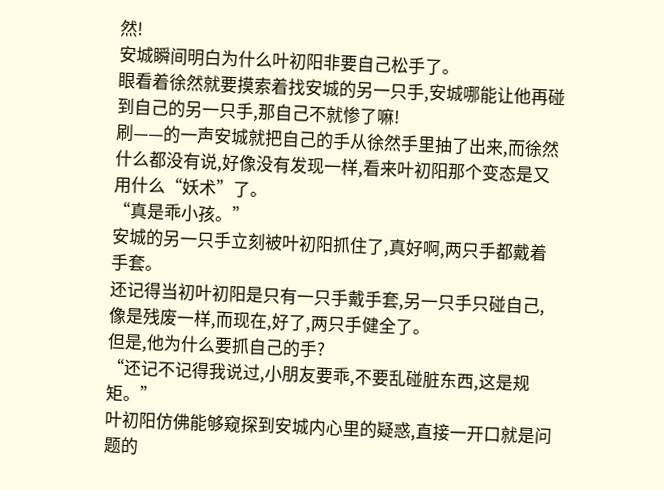然!
安城瞬间明白为什么叶初阳非要自己松手了。
眼看着徐然就要摸索着找安城的另一只手,安城哪能让他再碰到自己的另一只手,那自己不就惨了嘛!
刷——的一声安城就把自己的手从徐然手里抽了出来,而徐然什么都没有说,好像没有发现一样,看来叶初阳那个变态是又用什么“妖术”了。
“真是乖小孩。”
安城的另一只手立刻被叶初阳抓住了,真好啊,两只手都戴着手套。
还记得当初叶初阳是只有一只手戴手套,另一只手只碰自己,像是残废一样,而现在,好了,两只手健全了。
但是,他为什么要抓自己的手?
“还记不记得我说过,小朋友要乖,不要乱碰脏东西,这是规矩。”
叶初阳仿佛能够窥探到安城内心里的疑惑,直接一开口就是问题的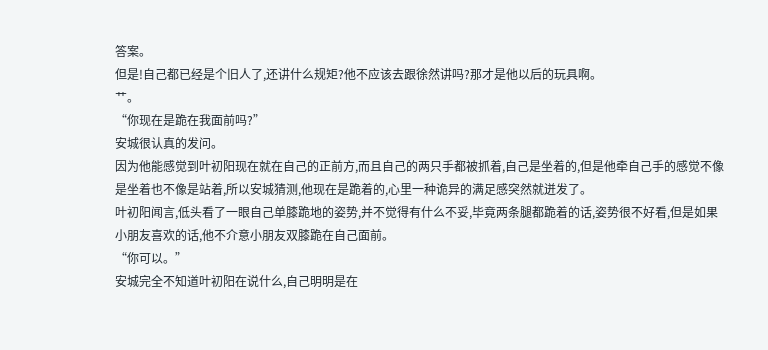答案。
但是!自己都已经是个旧人了,还讲什么规矩?他不应该去跟徐然讲吗?那才是他以后的玩具啊。
艹。
“你现在是跪在我面前吗?”
安城很认真的发问。
因为他能感觉到叶初阳现在就在自己的正前方,而且自己的两只手都被抓着,自己是坐着的,但是他牵自己手的感觉不像是坐着也不像是站着,所以安城猜测,他现在是跪着的,心里一种诡异的满足感突然就迸发了。
叶初阳闻言,低头看了一眼自己单膝跪地的姿势,并不觉得有什么不妥,毕竟两条腿都跪着的话,姿势很不好看,但是如果小朋友喜欢的话,他不介意小朋友双膝跪在自己面前。
“你可以。”
安城完全不知道叶初阳在说什么,自己明明是在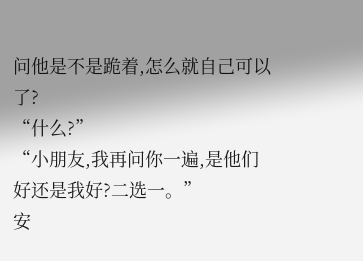问他是不是跪着,怎么就自己可以了?
“什么?”
“小朋友,我再问你一遍,是他们好还是我好?二选一。”
安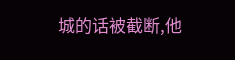城的话被截断,他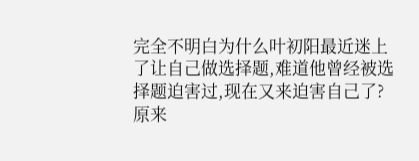完全不明白为什么叶初阳最近迷上了让自己做选择题,难道他曾经被选择题迫害过,现在又来迫害自己了?
原来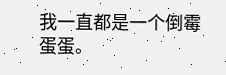我一直都是一个倒霉蛋蛋。